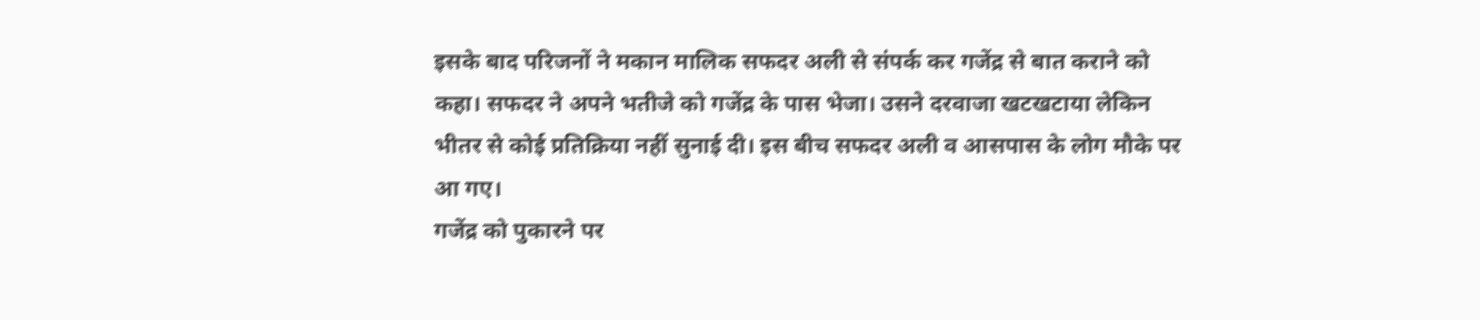इसके बाद परिजनों ने मकान मालिक सफदर अली से संपर्क कर गजेंद्र से बात कराने को कहा। सफदर ने अपने भतीजे को गजेंद्र के पास भेजा। उसने दरवाजा खटखटाया लेकिन भीतर से कोई प्रतिक्रिया नहीं सुनाई दी। इस बीच सफदर अली व आसपास के लोग मौके पर आ गए।
गजेंद्र को पुकारने पर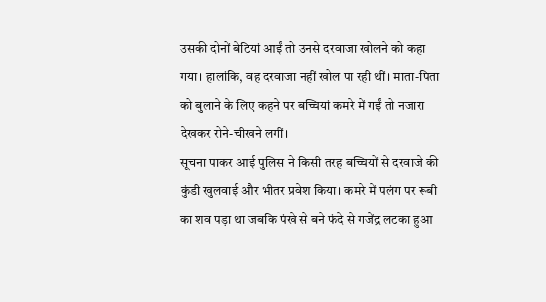उसकी दोनों बेटियां आईं तो उनसे दरवाजा खोलने को कहा गया। हालांकि, वह दरवाजा नहीं खोल पा रही थीं। माता-पिता को बुलाने के लिए कहने पर बच्चियां कमरे में गईं तो नजारा देखकर रोने-चीखने लगीं।
सूचना पाकर आई पुलिस ने किसी तरह बच्चियों से दरवाजे की कुंडी खुलवाई और भीतर प्रवेश किया। कमरे में पलंग पर रूबी का शव पड़ा था जबकि पंखे से बने फंदे से गजेंद्र लटका हुआ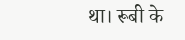था। रूबी के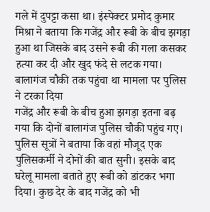गले में दुपट्टा कसा था। इंस्पेक्टर प्रमोद कुमार मिश्रा ने बताया कि गजेंद्र और रूबी के बीच झगड़ा हुआ था जिसके बाद उसने रूबी की गला कसकर हत्या कर दी और खुद फंदे से लटक गया।
बालागंज चौकी तक पहुंचा था मामला पर पुलिस ने टरका दिया
गजेंद्र और रूबी के बीच हुआ झगड़ा इतना बढ़ गया कि दोनों बालागंज पुलिस चौकी पहुंच गए। पुलिस सूत्रों ने बताया कि वहां मौजूद एक पुलिसकर्मी ने दोनों की बात सुनी। इसके बाद घरेलू मामला बताते हुए रूबी को डांटकर भगा दिया। कुछ देर के बाद गजेंद्र को भी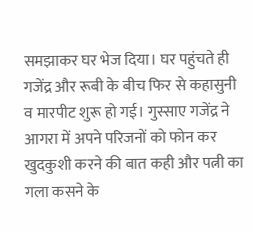समझाकर घर भेज दिया। घर पहुंचते ही गजेंद्र और रूबी के बीच फिर से कहासुनी व मारपीट शुरू हो गई। गुस्साए गजेंद्र ने आगरा में अपने परिजनों को फोन कर खुदकुशी करने की बात कही और पत्नी का गला कसने के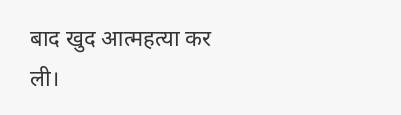बाद खुद आत्महत्या कर ली।